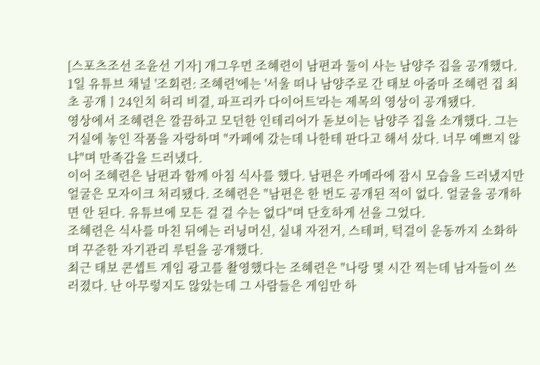[스포츠조선 조윤선 기자] 개그우먼 조혜련이 남편과 둘이 사는 남양주 집을 공개했다.
1일 유튜브 채널 '조회련: 조혜련'에는 '서울 떠나 남양주로 간 태보 아줌마 조혜련 집 최초 공개ㅣ24인치 허리 비결, 파프리카 다이어트'라는 제목의 영상이 공개됐다.
영상에서 조혜련은 깔끔하고 모던한 인테리어가 돋보이는 남양주 집을 소개했다. 그는 거실에 놓인 작품을 자랑하며 "카페에 갔는데 나한테 판다고 해서 샀다. 너무 예쁘지 않냐"며 만족감을 드러냈다.
이어 조혜련은 남편과 함께 아침 식사를 했다. 남편은 카메라에 잠시 모습을 드러냈지만 얼굴은 모자이크 처리됐다. 조혜련은 "남편은 한 번도 공개된 적이 없다. 얼굴을 공개하면 안 된다. 유튜브에 모든 걸 걸 수는 없다"며 단호하게 선을 그었다.
조혜련은 식사를 마친 뒤에는 러닝머신, 실내 자전거, 스테퍼, 턱걸이 운동까지 소화하며 꾸준한 자기관리 루틴을 공개했다.
최근 태보 콘셉트 게임 광고를 촬영했다는 조혜련은 "나랑 몇 시간 찍는데 남자들이 쓰러졌다. 난 아무렇지도 않았는데 그 사람들은 게임만 하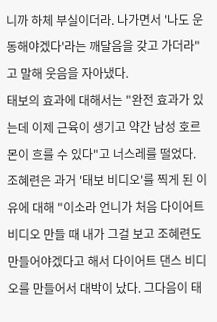니까 하체 부실이더라. 나가면서 '나도 운동해야겠다'라는 깨달음을 갖고 가더라"고 말해 웃음을 자아냈다.
태보의 효과에 대해서는 "완전 효과가 있는데 이제 근육이 생기고 약간 남성 호르몬이 흐를 수 있다"고 너스레를 떨었다.
조혜련은 과거 '태보 비디오'를 찍게 된 이유에 대해 "이소라 언니가 처음 다이어트 비디오 만들 때 내가 그걸 보고 조혜련도 만들어야겠다고 해서 다이어트 댄스 비디오를 만들어서 대박이 났다. 그다음이 태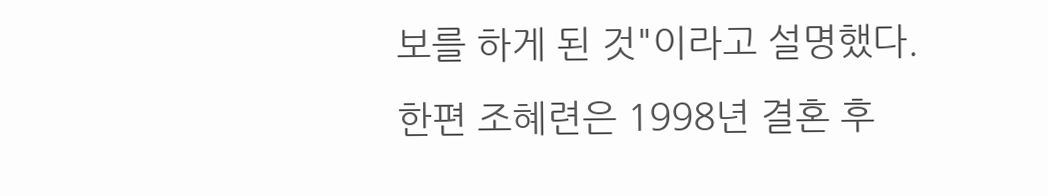보를 하게 된 것"이라고 설명했다.
한편 조혜련은 1998년 결혼 후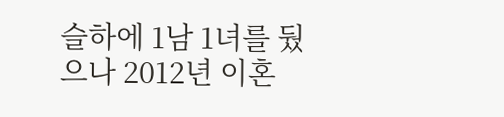슬하에 1남 1녀를 뒀으나 2012년 이혼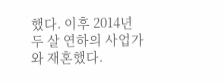했다. 이후 2014년 두 살 연하의 사업가와 재혼했다.